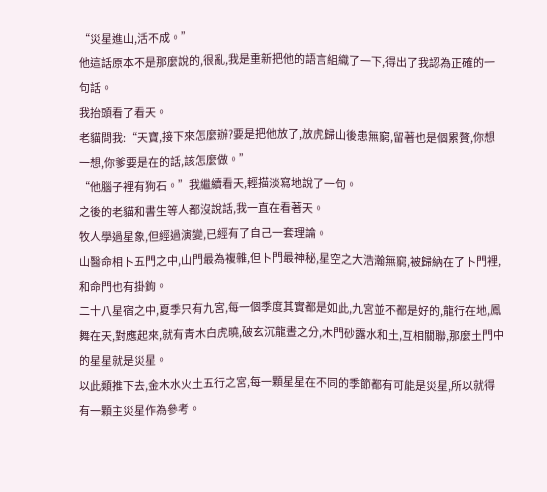“災星進山,活不成。”
他這話原本不是那麼說的,很亂,我是重新把他的語言組織了一下,得出了我認為正確的一句話。
我抬頭看了看天。
老貓問我:“天寶,接下來怎麼辦?要是把他放了,放虎歸山後患無窮,留著也是個累贅,你想一想,你爹要是在的話,該怎麼做。”
“他腦子裡有狗石。”我繼續看天,輕描淡寫地說了一句。
之後的老貓和書生等人都沒說話,我一直在看著天。
牧人學過星象,但經過演變,已經有了自己一套理論。
山醫命相卜五門之中,山門最為複雜,但卜門最神秘,星空之大浩瀚無窮,被歸納在了卜門裡,和命門也有掛鉤。
二十八星宿之中,夏季只有九宮,每一個季度其實都是如此,九宮並不都是好的,龍行在地,鳳舞在天,對應起來,就有青木白虎曉,破玄沉龍晝之分,木門砂露水和土,互相關聯,那麼土門中的星星就是災星。
以此類推下去,金木水火土五行之宮,每一顆星星在不同的季節都有可能是災星,所以就得有一顆主災星作為參考。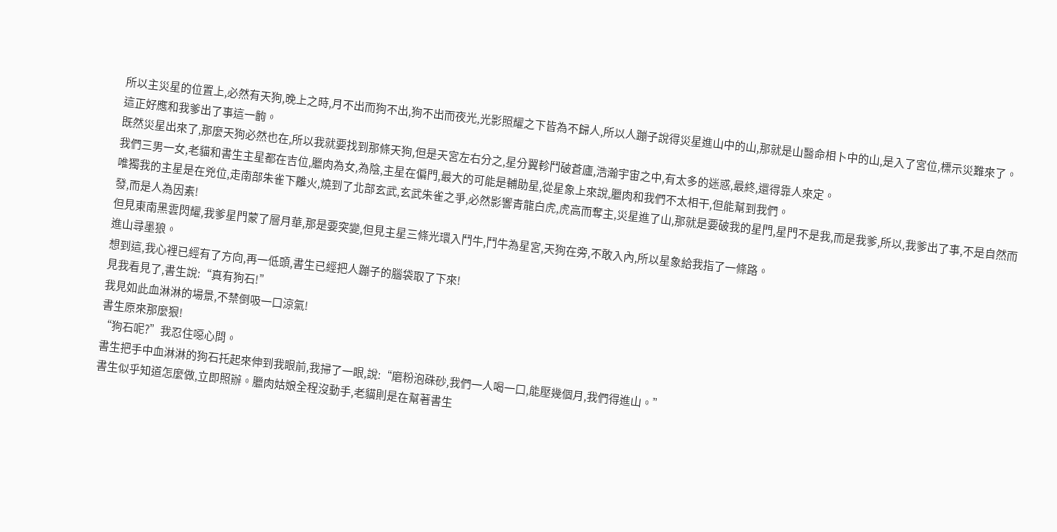所以主災星的位置上,必然有天狗,晚上之時,月不出而狗不出,狗不出而夜光,光影照耀之下皆為不歸人,所以人蹦子說得災星進山中的山,那就是山醫命相卜中的山,是入了宮位,標示災難來了。
這正好應和我爹出了事這一齣。
既然災星出來了,那麼天狗必然也在,所以我就要找到那條天狗,但是天宮左右分之,星分翼軫鬥破蒼廬,浩瀚宇宙之中,有太多的迷惑,最終,還得靠人來定。
我們三男一女,老貓和書生主星都在吉位,臘肉為女,為陰,主星在偏門,最大的可能是輔助星,從星象上來說,臘肉和我們不太相干,但能幫到我們。
唯獨我的主星是在兇位,走南部朱雀下離火,燒到了北部玄武,玄武朱雀之爭,必然影響青龍白虎,虎高而奪主,災星進了山,那就是要破我的星門,星門不是我,而是我爹,所以,我爹出了事,不是自然而發,而是人為因素!
但見東南黑雲閃耀,我爹星門蒙了層月華,那是要突變,但見主星三條光環入鬥牛,鬥牛為星宮,天狗在旁,不敢入內,所以星象給我指了一條路。
進山尋墨狼。
想到這,我心裡已經有了方向,再一低頭,書生已經把人蹦子的腦袋取了下來!
見我看見了,書生說:“真有狗石!”
我見如此血淋淋的場景,不禁倒吸一口涼氣!
書生原來那麼狠!
“狗石呢?”我忍住噁心問。
書生把手中血淋淋的狗石托起來伸到我眼前,我掃了一眼,說:“磨粉泡硃砂,我們一人喝一口,能壓幾個月,我們得進山。”
書生似乎知道怎麼做,立即照辦。臘肉姑娘全程沒動手,老貓則是在幫著書生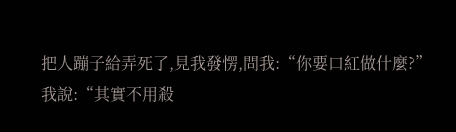把人蹦子給弄死了,見我發愣,問我:“你要口紅做什麼?”
我說:“其實不用殺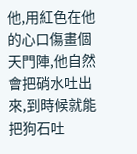他,用紅色在他的心口傷畫個天門陣,他自然會把硝水吐出來,到時候就能把狗石吐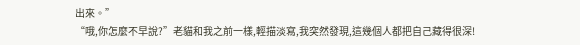出來。”
“哦,你怎麼不早說?”老貓和我之前一樣,輕描淡寫,我突然發現,這幾個人都把自己藏得很深!